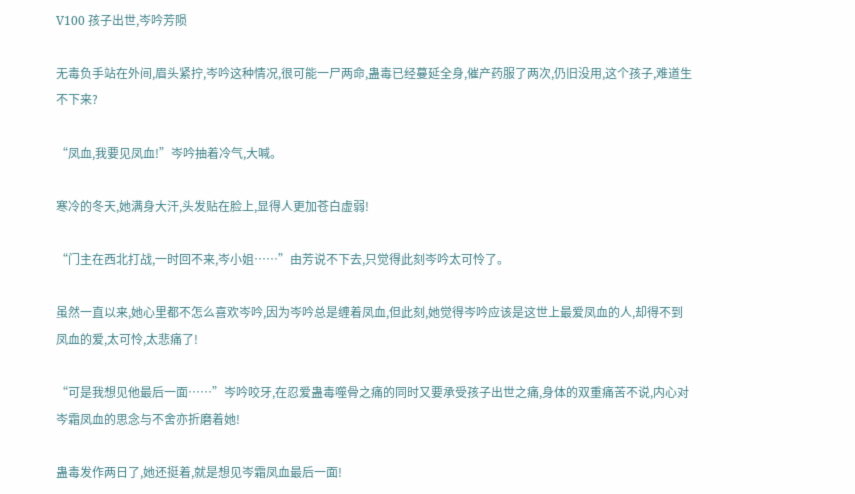V100 孩子出世,岑吟芳陨

无毒负手站在外间,眉头紧拧,岑吟这种情况,很可能一尸两命,蛊毒已经蔓延全身,催产药服了两次,仍旧没用,这个孩子,难道生不下来?

“凤血,我要见凤血!”岑吟抽着冷气,大喊。

寒冷的冬天,她满身大汗,头发贴在脸上,显得人更加苍白虚弱!

“门主在西北打战,一时回不来,岑小姐……”由芳说不下去,只觉得此刻岑吟太可怜了。

虽然一直以来,她心里都不怎么喜欢岑吟,因为岑吟总是缠着凤血,但此刻,她觉得岑吟应该是这世上最爱凤血的人,却得不到凤血的爱,太可怜,太悲痛了!

“可是我想见他最后一面……”岑吟咬牙,在忍爱蛊毒噬骨之痛的同时又要承受孩子出世之痛,身体的双重痛苦不说,内心对岑霜凤血的思念与不舍亦折磨着她!

蛊毒发作两日了,她还挺着,就是想见岑霜凤血最后一面!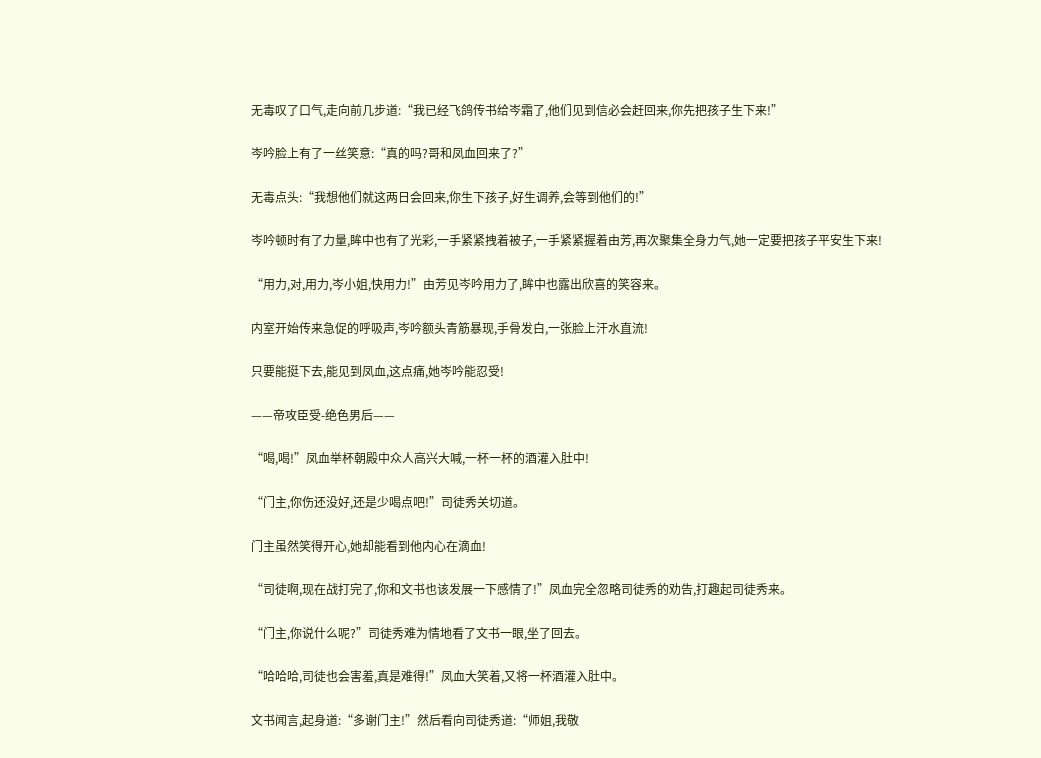无毒叹了口气,走向前几步道:“我已经飞鸽传书给岑霜了,他们见到信必会赶回来,你先把孩子生下来!”

岑吟脸上有了一丝笑意:“真的吗?哥和凤血回来了?”

无毒点头:“我想他们就这两日会回来,你生下孩子,好生调养,会等到他们的!”

岑吟顿时有了力量,眸中也有了光彩,一手紧紧拽着被子,一手紧紧握着由芳,再次聚集全身力气,她一定要把孩子平安生下来!

“用力,对,用力,岑小姐,快用力!”由芳见岑吟用力了,眸中也露出欣喜的笑容来。

内室开始传来急促的呼吸声,岑吟额头青筋暴现,手骨发白,一张脸上汗水直流!

只要能挺下去,能见到凤血,这点痛,她岑吟能忍受!

——帝攻臣受-绝色男后——

“喝,喝!”凤血举杯朝殿中众人高兴大喊,一杯一杯的酒灌入肚中!

“门主,你伤还没好,还是少喝点吧!”司徒秀关切道。

门主虽然笑得开心,她却能看到他内心在滴血!

“司徒啊,现在战打完了,你和文书也该发展一下感情了!”凤血完全忽略司徒秀的劝告,打趣起司徒秀来。

“门主,你说什么呢?”司徒秀难为情地看了文书一眼,坐了回去。

“哈哈哈,司徒也会害羞,真是难得!”凤血大笑着,又将一杯酒灌入肚中。

文书闻言,起身道:“多谢门主!”然后看向司徒秀道:“师姐,我敬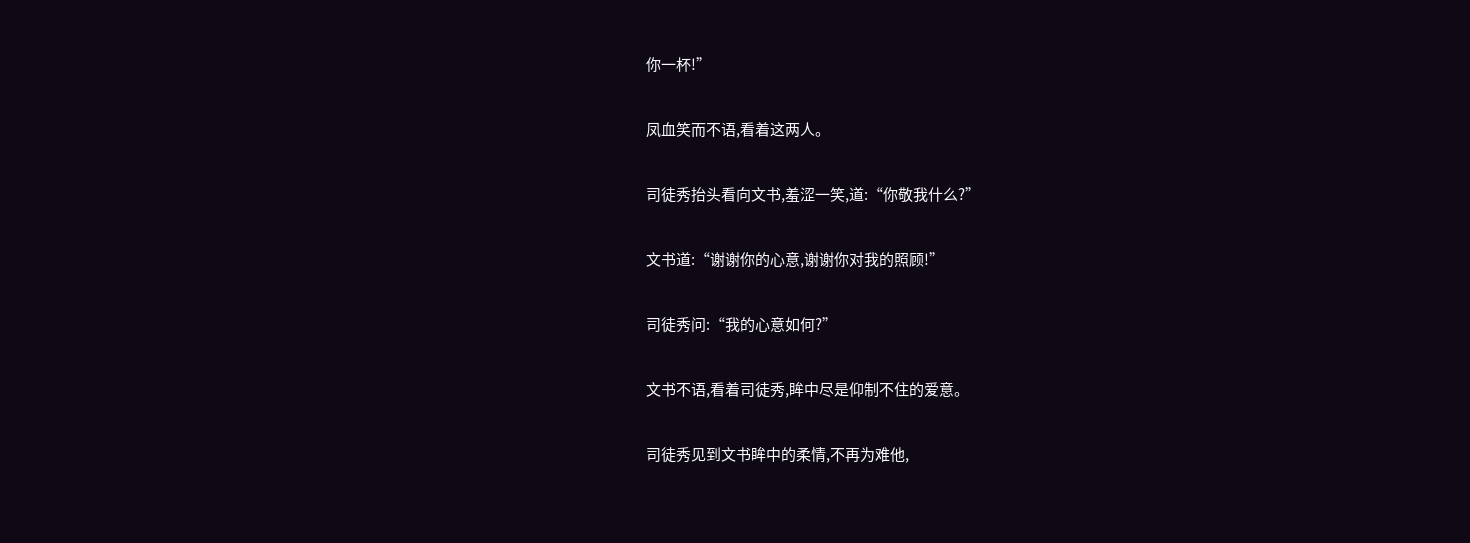你一杯!”

凤血笑而不语,看着这两人。

司徒秀抬头看向文书,羞涩一笑,道:“你敬我什么?”

文书道:“谢谢你的心意,谢谢你对我的照顾!”

司徒秀问:“我的心意如何?”

文书不语,看着司徒秀,眸中尽是仰制不住的爱意。

司徒秀见到文书眸中的柔情,不再为难他,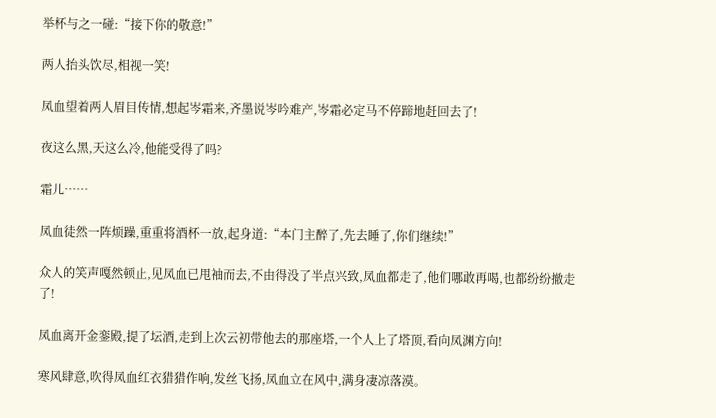举杯与之一碰:“接下你的敬意!”

两人抬头饮尽,相视一笑!

凤血望着两人眉目传情,想起岑霜来,齐墨说岑吟难产,岑霜必定马不停蹄地赶回去了!

夜这么黑,天这么冷,他能受得了吗?

霜儿……

凤血徒然一阵烦躁,重重将酒杯一放,起身道:“本门主醉了,先去睡了,你们继续!”

众人的笑声嘎然顿止,见凤血已甩袖而去,不由得没了半点兴致,凤血都走了,他们哪敢再喝,也都纷纷撤走了!

凤血离开金銮殿,提了坛酒,走到上次云初带他去的那座塔,一个人上了塔顶,看向凤渊方向!

寒风肆意,吹得凤血红衣猎猎作响,发丝飞扬,凤血立在风中,满身凄凉落漠。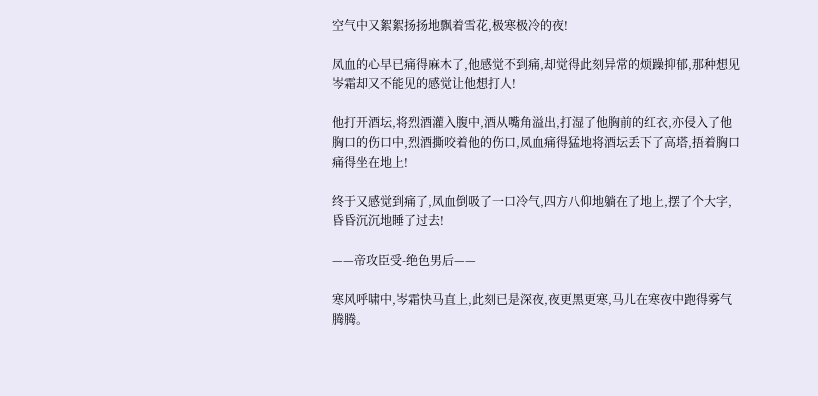空气中又絮絮扬扬地飘着雪花,极寒极冷的夜!

凤血的心早已痛得麻木了,他感觉不到痛,却觉得此刻异常的烦躁抑郁,那种想见岑霜却又不能见的感觉让他想打人!

他打开酒坛,将烈酒灌入腹中,酒从嘴角溢出,打湿了他胸前的红衣,亦侵入了他胸口的伤口中,烈酒撕咬着他的伤口,凤血痛得猛地将酒坛丢下了高塔,捂着胸口痛得坐在地上!

终于又感觉到痛了,凤血倒吸了一口冷气,四方八仰地躺在了地上,摆了个大字,昏昏沉沉地睡了过去!

——帝攻臣受-绝色男后——

寒风呼啸中,岑霜快马直上,此刻已是深夜,夜更黑更寒,马儿在寒夜中跑得雾气腾腾。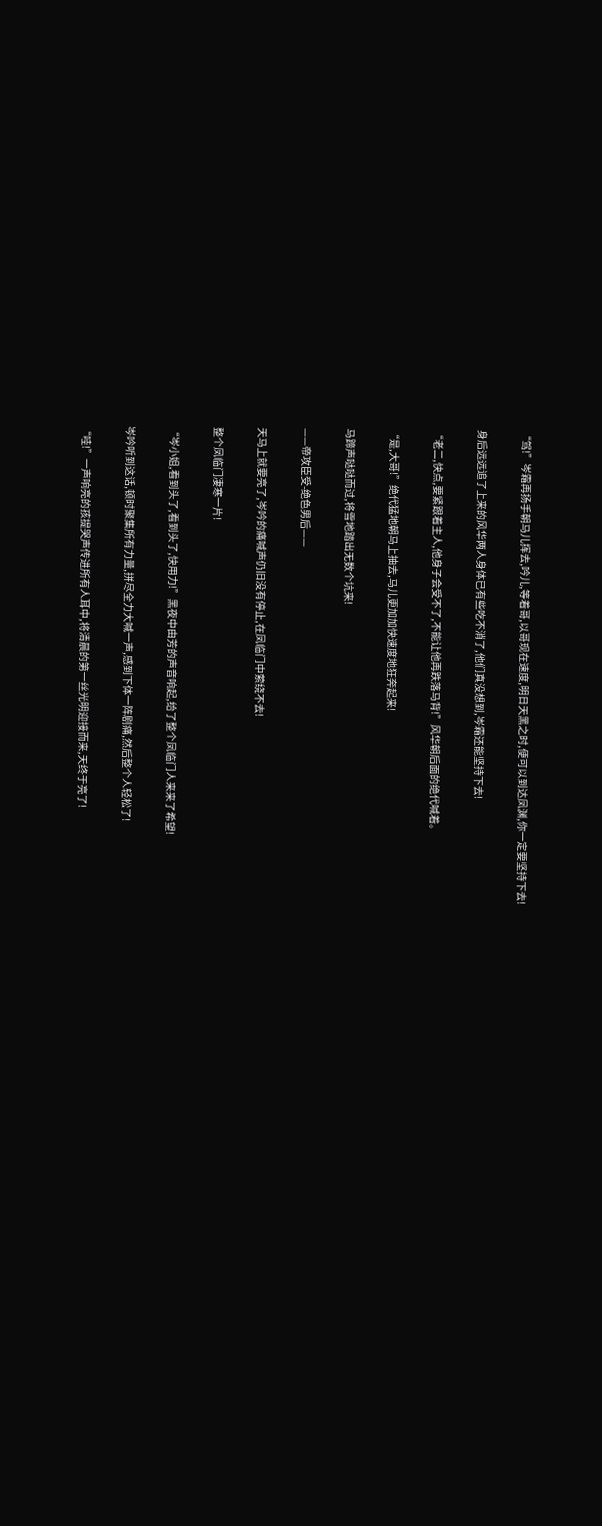“驾!”岑霜再扬手朝马儿挥去,吟儿,等着哥,以哥现在速度,明日天黑之时,便可以到达凤渊,你一定要坚持下去!

身后远远追了上来的风华两人身体已有些吃不消了,他们真没想到,岑霜还能坚持下去!

“老二,快点,要紧跟着主人,他身子会受不了,不能让他再跌落马背!”风华朝后面的绝代喊着。

“是,大哥!”绝代猛地朝马上抽去,马儿更加加快速度地狂奔起来!

马蹄声哒哒而过,将雪地踏出无数个坑来!

——帝攻臣受-绝色男后——

天马上就要亮了,岑吟的痛喊声仍旧没有停止,在凤临门中萦绕不去!

整个凤临门凄寒一片!

“岑小姐,看到头了,看到头了,快用力!”黑夜中由芳的声音响起,给了整个凤临门人来来了希望!

岑吟听到这话,顿时聚集所有力量,拼尽全力大喊一声,感到下体一阵剧痛,然后整个人轻松了!

“哇!”一声响亮的孩提哭声传进所有人耳中,将清晨的第一丝光明迎接而来,天终于亮了!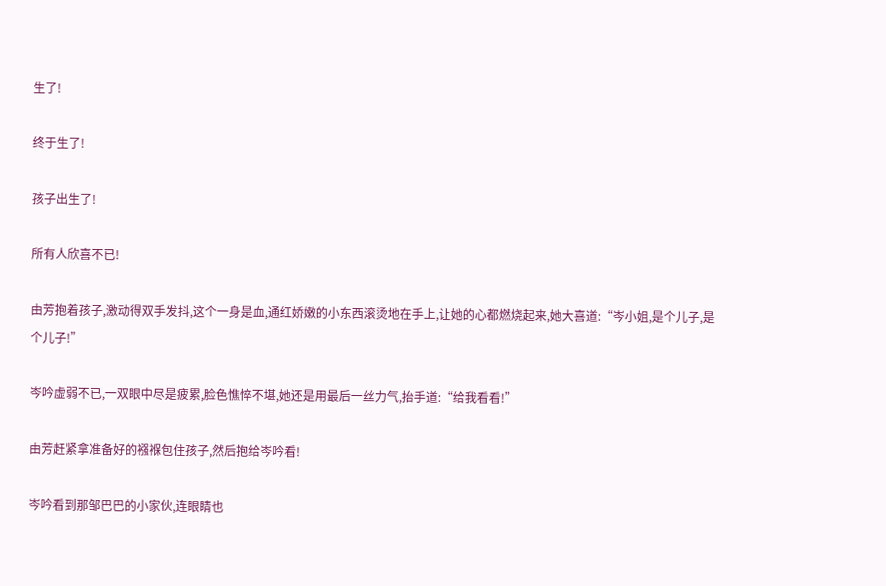生了!

终于生了!

孩子出生了!

所有人欣喜不已!

由芳抱着孩子,激动得双手发抖,这个一身是血,通红娇嫩的小东西滚烫地在手上,让她的心都燃烧起来,她大喜道:“岑小姐,是个儿子,是个儿子!”

岑吟虚弱不已,一双眼中尽是疲累,脸色憔悴不堪,她还是用最后一丝力气,抬手道:“给我看看!”

由芳赶紧拿准备好的襁褓包住孩子,然后抱给岑吟看!

岑吟看到那邹巴巴的小家伙,连眼睛也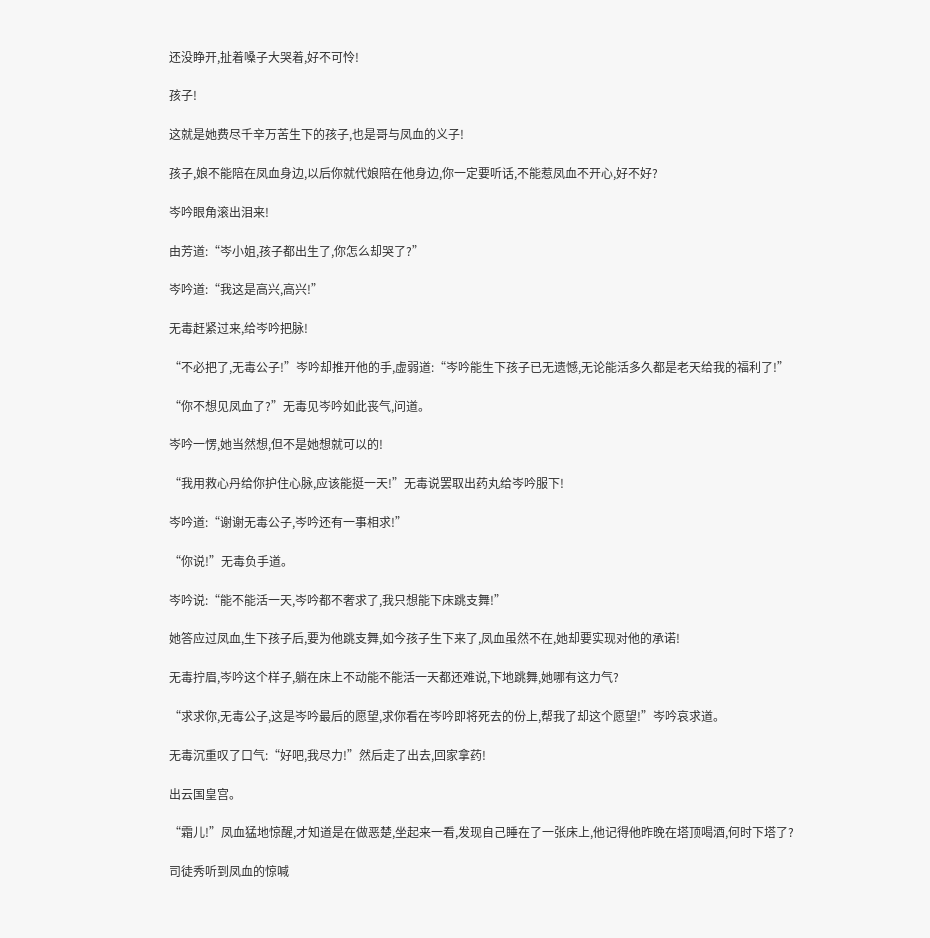还没睁开,扯着嗓子大哭着,好不可怜!

孩子!

这就是她费尽千辛万苦生下的孩子,也是哥与凤血的义子!

孩子,娘不能陪在凤血身边,以后你就代娘陪在他身边,你一定要听话,不能惹凤血不开心,好不好?

岑吟眼角滚出泪来!

由芳道:“岑小姐,孩子都出生了,你怎么却哭了?”

岑吟道:“我这是高兴,高兴!”

无毒赶紧过来,给岑吟把脉!

“不必把了,无毒公子!”岑吟却推开他的手,虚弱道:“岑吟能生下孩子已无遗憾,无论能活多久都是老天给我的福利了!”

“你不想见凤血了?”无毒见岑吟如此丧气,问道。

岑吟一愣,她当然想,但不是她想就可以的!

“我用救心丹给你护住心脉,应该能挺一天!”无毒说罢取出药丸给岑吟服下!

岑吟道:“谢谢无毒公子,岑吟还有一事相求!”

“你说!”无毒负手道。

岑吟说:“能不能活一天,岑吟都不奢求了,我只想能下床跳支舞!”

她答应过凤血,生下孩子后,要为他跳支舞,如今孩子生下来了,凤血虽然不在,她却要实现对他的承诺!

无毒拧眉,岑吟这个样子,躺在床上不动能不能活一天都还难说,下地跳舞,她哪有这力气?

“求求你,无毒公子,这是岑吟最后的愿望,求你看在岑吟即将死去的份上,帮我了却这个愿望!”岑吟哀求道。

无毒沉重叹了口气:“好吧,我尽力!”然后走了出去,回家拿药!

出云国皇宫。

“霜儿!”凤血猛地惊醒,才知道是在做恶楚,坐起来一看,发现自己睡在了一张床上,他记得他昨晚在塔顶喝酒,何时下塔了?

司徒秀听到凤血的惊喊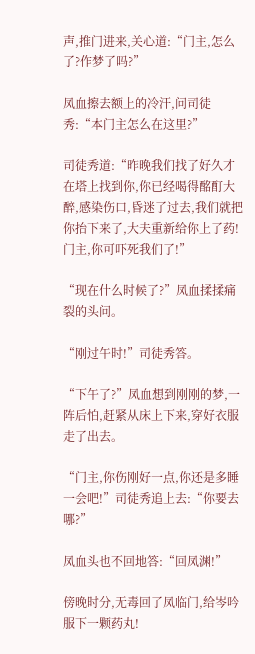声,推门进来,关心道:“门主,怎么了?作梦了吗?”

凤血擦去额上的冷汗,问司徒秀:“本门主怎么在这里?”

司徒秀道:“昨晚我们找了好久才在塔上找到你,你已经喝得酩酊大醉,感染伤口,昏迷了过去,我们就把你抬下来了,大夫重新给你上了药!门主,你可吓死我们了!”

“现在什么时候了?”凤血揉揉痛裂的头问。

“刚过午时!”司徒秀答。

“下午了?”凤血想到刚刚的梦,一阵后怕,赶紧从床上下来,穿好衣服走了出去。

“门主,你伤刚好一点,你还是多睡一会吧!”司徒秀追上去:“你要去哪?”

凤血头也不回地答:“回凤渊!”

傍晚时分,无毒回了凤临门,给岑吟服下一颗药丸!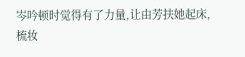岑吟顿时觉得有了力量,让由芳扶她起床,梳妆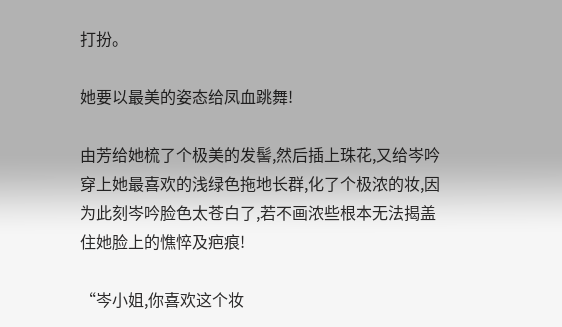打扮。

她要以最美的姿态给凤血跳舞!

由芳给她梳了个极美的发髻,然后插上珠花,又给岑吟穿上她最喜欢的浅绿色拖地长群,化了个极浓的妆,因为此刻岑吟脸色太苍白了,若不画浓些根本无法揭盖住她脸上的憔悴及疤痕!

“岑小姐,你喜欢这个妆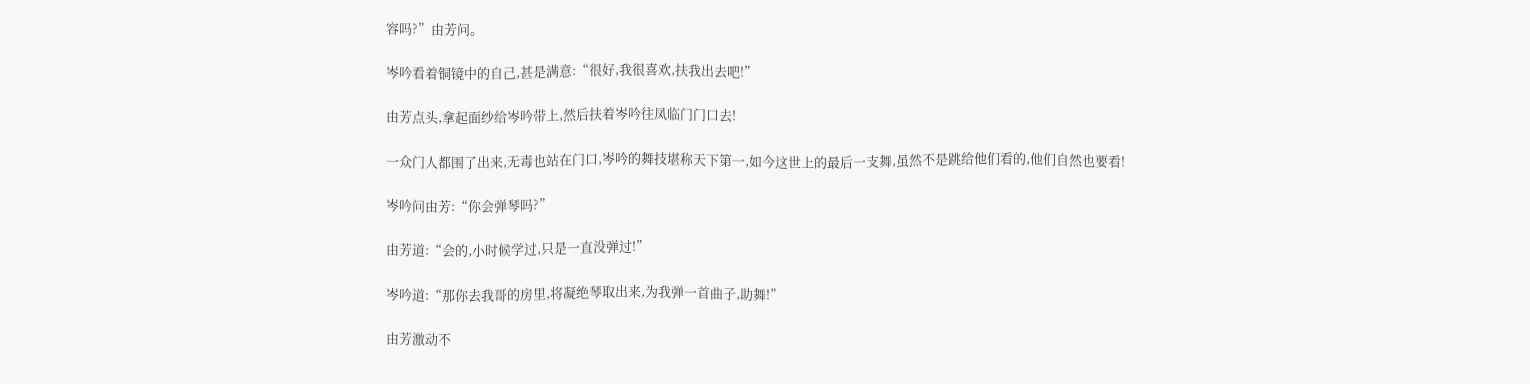容吗?”由芳问。

岑吟看着铜镜中的自己,甚是满意:“很好,我很喜欢,扶我出去吧!”

由芳点头,拿起面纱给岑吟带上,然后扶着岑吟往凤临门门口去!

一众门人都围了出来,无毒也站在门口,岑吟的舞技堪称天下第一,如今这世上的最后一支舞,虽然不是跳给他们看的,他们自然也要看!

岑吟问由芳:“你会弹琴吗?”

由芳道:“会的,小时候学过,只是一直没弹过!”

岑吟道:“那你去我哥的房里,将凝绝琴取出来,为我弹一首曲子,助舞!”

由芳激动不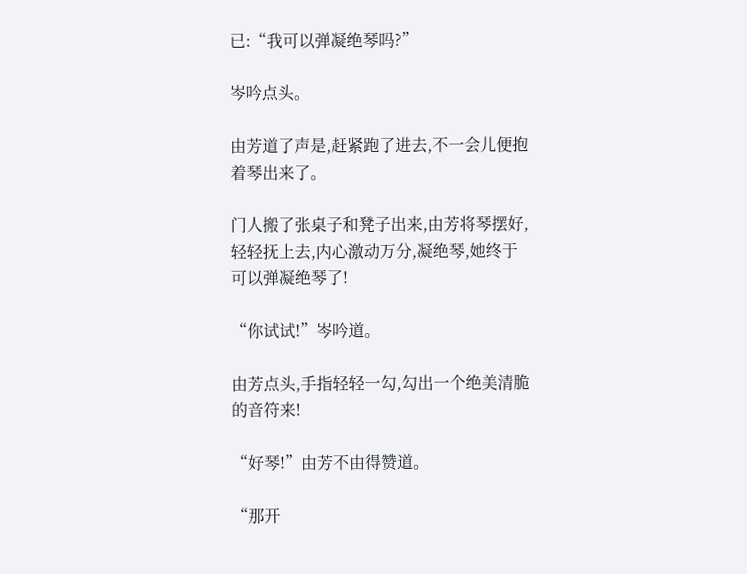已:“我可以弹凝绝琴吗?”

岑吟点头。

由芳道了声是,赶紧跑了进去,不一会儿便抱着琴出来了。

门人搬了张桌子和凳子出来,由芳将琴摆好,轻轻抚上去,内心激动万分,凝绝琴,她终于可以弹凝绝琴了!

“你试试!”岑吟道。

由芳点头,手指轻轻一勾,勾出一个绝美清脆的音符来!

“好琴!”由芳不由得赞道。

“那开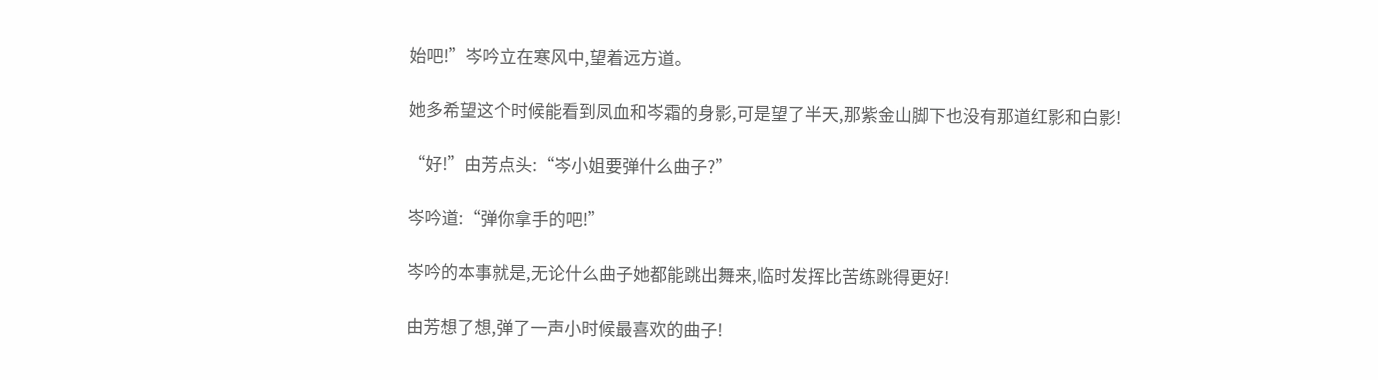始吧!”岑吟立在寒风中,望着远方道。

她多希望这个时候能看到凤血和岑霜的身影,可是望了半天,那紫金山脚下也没有那道红影和白影!

“好!”由芳点头:“岑小姐要弹什么曲子?”

岑吟道:“弹你拿手的吧!”

岑吟的本事就是,无论什么曲子她都能跳出舞来,临时发挥比苦练跳得更好!

由芳想了想,弹了一声小时候最喜欢的曲子!